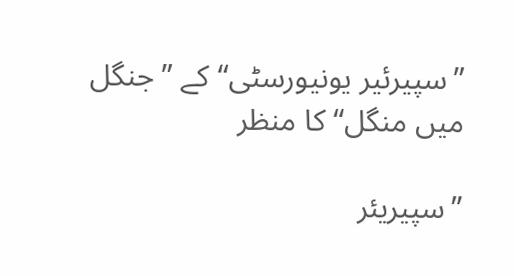”سپیرئیر یونیورسٹی“ کے ”جنگل میں منگل“ کا منظر

”سپیریئر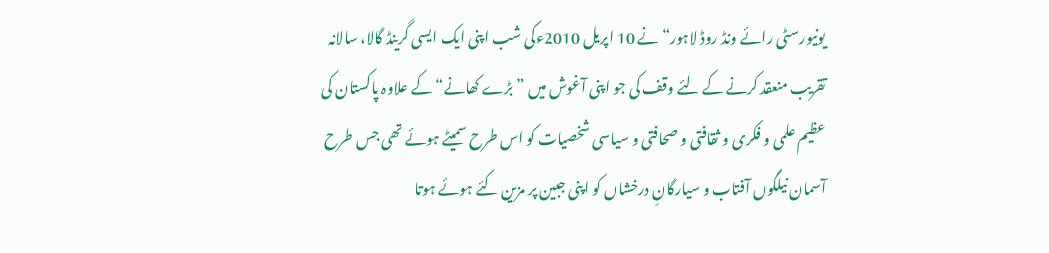یونیورسٹی رائے ونڈ روڈ لاہور“ نے 10 اپریل 2010ءکی شب اپنی ایک ایسی گرینڈ گالا، سالانہ تقریب منعقد کرنے کے لئے وقف کی جو اپنی آغوش میں ”بڑے کھانے“ کے علاوہ پاکستان کی عظیم علمی و فکری و ثقافتی و صحافتی و سیاسی شخصیات کو اس طرح سمیٹے ہوئے تھی جس طرح آسمان نیلگوں آفتاب و سیارگانِ درخشاں کو اپنی جبین پر مزین کئے ہوئے ہوتا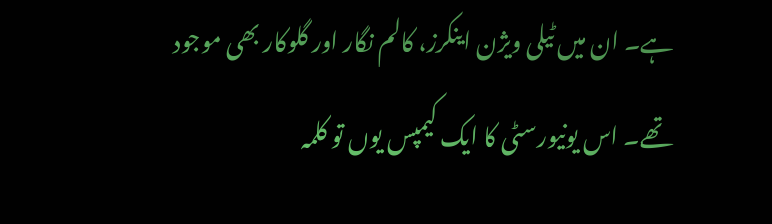ہے۔ ان میں ٹیلی ویژن اینکرز، کالم نگار اور گلوکار بھی موجود تھے۔ اس یونیورسٹی کا ایک کیمپس یوں تو کلمہ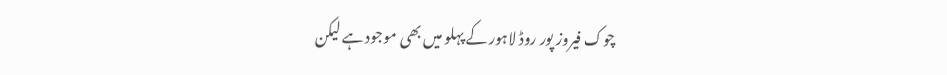چوک فیروز پور روڈ لاہور کے پہلو میں بھی موجود ہے لیکن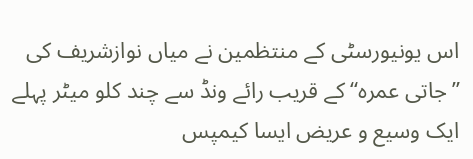اس یونیورسٹی کے منتظمین نے میاں نوازشریف کی ”جاتی عمرہ“ کے قریب رائے ونڈ سے چند کلو میٹر پہلے ایک وسیع و عریض ایسا کیمپس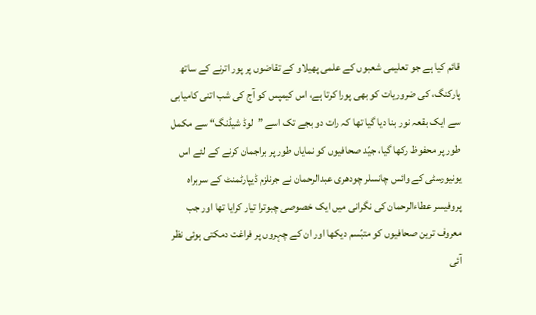قائم کیا ہے جو تعلیمی شعبوں کے علمی پھیلاو کے تقاضوں پر پور اترنے کے ساتھ پارکنگ، کی ضروریات کو بھی پورا کرتا ہے، اس کیمپس کو آج کی شب اتنی کامیابی سے ایک بقعہ نور بنا دیا گیا تھا کہ رات دو بجے تک اسے ”لوڈ شیڈنگ“ سے مکمل طور پر محفوظ رکھا گیا، جیّد صحافیوں کو نمایاں طور پر براجمان کرنے کے لئے اس یونیورسٹی کے وائس چانسلر چودھری عبدالرحمان نے جرنلزم ڈیپارٹمنٹ کے سربراہ پروفیسر عطاءالرحمان کی نگرانی میں ایک خصوصی چبوترا تیار کرایا تھا اور جب معروف ترین صحافیوں کو متبّسم دیکھا اور ان کے چہروں پر فراغت دمکتی ہوئی نظر آئی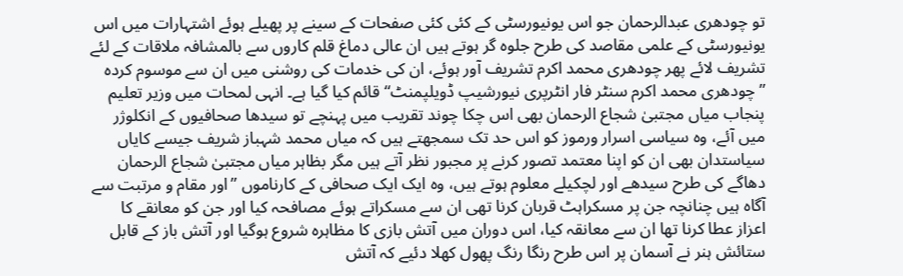تو چودھری عبدالرحمان جو اس یونیورسٹی کے کئی کئی صفحات کے سینے پر پھیلے ہوئے اشتہارات میں اس یونیورسٹی کے علمی مقاصد کی طرح جلوہ گر ہوتے ہیں ان عالی دماغ قلم کاروں سے بالمشافہ ملاقات کے لئے تشریف لائے پھر چودھری محمد اکرم تشریف آور ہوئے، ان کی خدمات کی روشنی میں ان سے موسوم کردہ ”چودھری محمد اکرم سنٹر فار انٹرپری نیورشیپ ڈویلپمنٹ“ قائم کیا گیا ہے۔ انہی لمحات میں وزیر تعلیم پنجاب میاں مجتبیٰ شجاع الرحمان بھی اس چکا چوند تقریب میں پہنچے تو سیدھا صحافیوں کے انکلوژر میں آئے، وہ سیاسی اسرار ورموز کو اس حد تک سمجھتے ہیں کہ میاں محمد شہباز شریف جیسے کایاں سیاستدان بھی ان کو اپنا معتمد تصور کرنے پر مجبور نظر آتے ہیں مگر بظاہر میاں مجتبیٰ شجاع الرحمان دھاگے کی طرح سیدھے اور لچکیلے معلوم ہوتے ہیں، وہ ایک ایک صحافی کے کارناموں ”اور مقام و مرتبت سے آگاہ ہیں چنانچہ جن پر مسکراہٹ قربان کرنا تھی ان سے مسکراتے ہوئے مصافحہ کیا اور جن کو معانقے کا اعزاز عطا کرنا تھا ان سے معانقہ کیا، اس دوران میں آتش بازی کا مظاہرہ شروع ہوگیا اور آتش باز کے قابل ستائش ہنر نے آسمان پر اس طرح رنگا رنگ پھول کھلا دئیے کہ آتش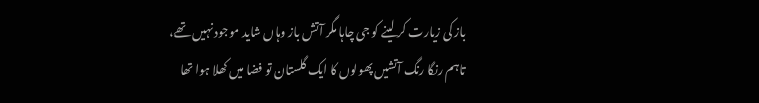باز کی زیارت کر لینے کو جی چاہا مگر آتش باز وہاں شاید موجود نہیں تھے، تاہم رنگا رنگ آتشیں پھولوں کا ایک گلستان تو فضا میں کھلا ہوا تھا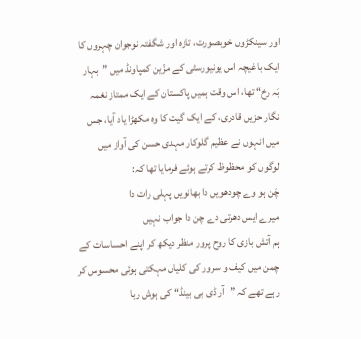اور سینکڑوں خوبصورت، تازہ اور شگفتہ نوجوان چہروں کا ایک باغیچہ اس یونیورسٹی کے مزّین کمپاونڈ میں ”بہار بَہ رخ“ تھا، اس وقت ہمیں پاکستان کے ایک ممتاز نغمہ نگار حزیں قادری، کے ایک گیت کا وہ مکھڑا یاد آیا، جس میں انہوں نے عظیم گلوکار مہدی حسن کی آواز میں لوگوں کو محظوظ کرتے ہوئے فرمایا تھا کہ:
چَن ہو وے چودھویں دا بھانویں پہلی رات دا
میرے ایس دھرتی دے چن دا جواب نہیں
ہم آتش بازی کا روح پرور منظر دیکھ کر اپنے احساسات کے چمن میں کیف و سرور کی کلیاں مہکتی ہوئی محسوس کر رہے تھے کہ ”آر ڈی بی بینڈ“ کی ہوش ربا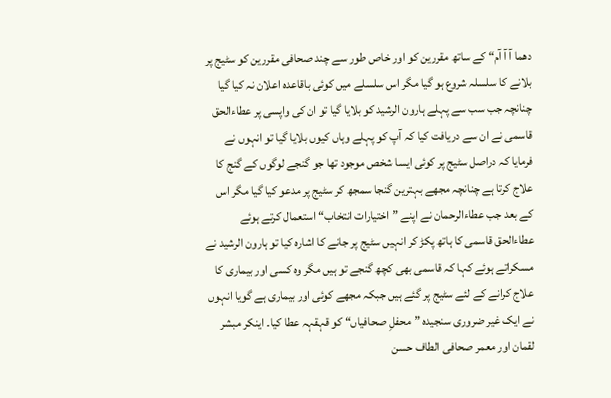دھما آ آ آم“ کے ساتھ مقررین کو اور خاص طور سے چند صحافی مقررین کو سٹیج پر بلانے کا سلسلہ شروع ہو گیا مگر اس سلسلے میں کوئی باقاعدہ اعلان نہ کیا گیا چنانچہ جب سب سے پہلے ہارون الرشید کو بلایا گیا تو ان کی واپسی پر عطاءالحق قاسمی نے ان سے دریافت کیا کہ آپ کو پہلے وہاں کیوں بلایا گیا تو انہوں نے فرمایا کہ دراصل سٹیج پر کوئی ایسا شخص موجود تھا جو گنجے لوگوں کے گنج کا علاج کرتا ہے چنانچہ مجھے بہترین گنجا سمجھ کر سٹیج پر مدعو کیا گیا مگر اس کے بعد جب عطاءالرحمان نے اپنے ”اختیارات انتخاب“ استعمال کرتے ہوئے عطاءالحق قاسمی کا ہاتھ پکڑ کر انہیں سٹیج پر جانے کا اشارہ کیا تو ہارون الرشید نے مسکراتے ہوئے کہا کہ قاسمی بھی کچھ گنجے تو ہیں مگر وہ کسی اور بیماری کا علاج کرانے کے لئے سٹیج پر گئے ہیں جبکہ مجھے کوئی اور بیماری ہے گویا انہوں نے ایک غیر ضروری سنجیدہ ”محفلِ صحافیاں“ کو قہقہہ عطا کیا۔ اینکر مبشر لقمان اور معمر صحافی الطاف حسن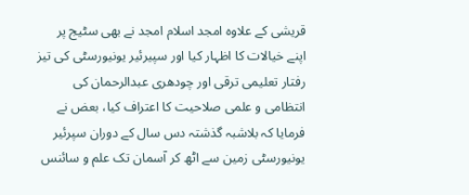قریشی کے علاوہ امجد اسلام امجد نے بھی سٹیج پر اپنے خیالات کا اظہار کیا اور سپیرئیر یونیورسٹی کی تیز رفتار تعلیمی ترقی اور چودھری عبدالرحمان کی انتظامی و علمی صلاحیت کا اعتراف کیا، بعض نے فرمایا کہ بلاشبہ گذشتہ دس سال کے دوران سپرئیر یونیورسٹی زمین سے اٹھ کر آسمان تک علم و سائنس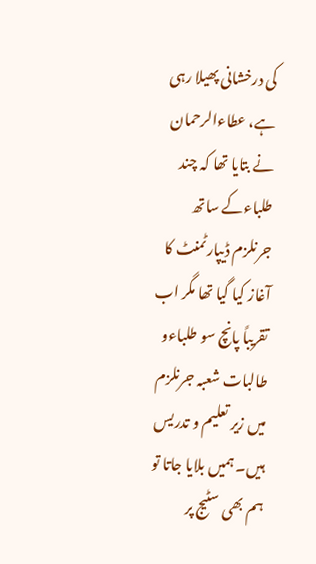کی درخشانی پھیلا رہی ہے، عطاءالرحمان نے بتایا تھا کہ چند طلباءکے ساتھ جرنلزم ڈیپارٹمنٹ کا آغاز کیا گیا تھا مگر اب تقریباً پانچ سو طلباءو طالبات شعبہ جرنلزم میں زیر تعلیم و تدریس ہیں۔ ہمیں بلایا جاتا تو ہم بھی سٹیج پر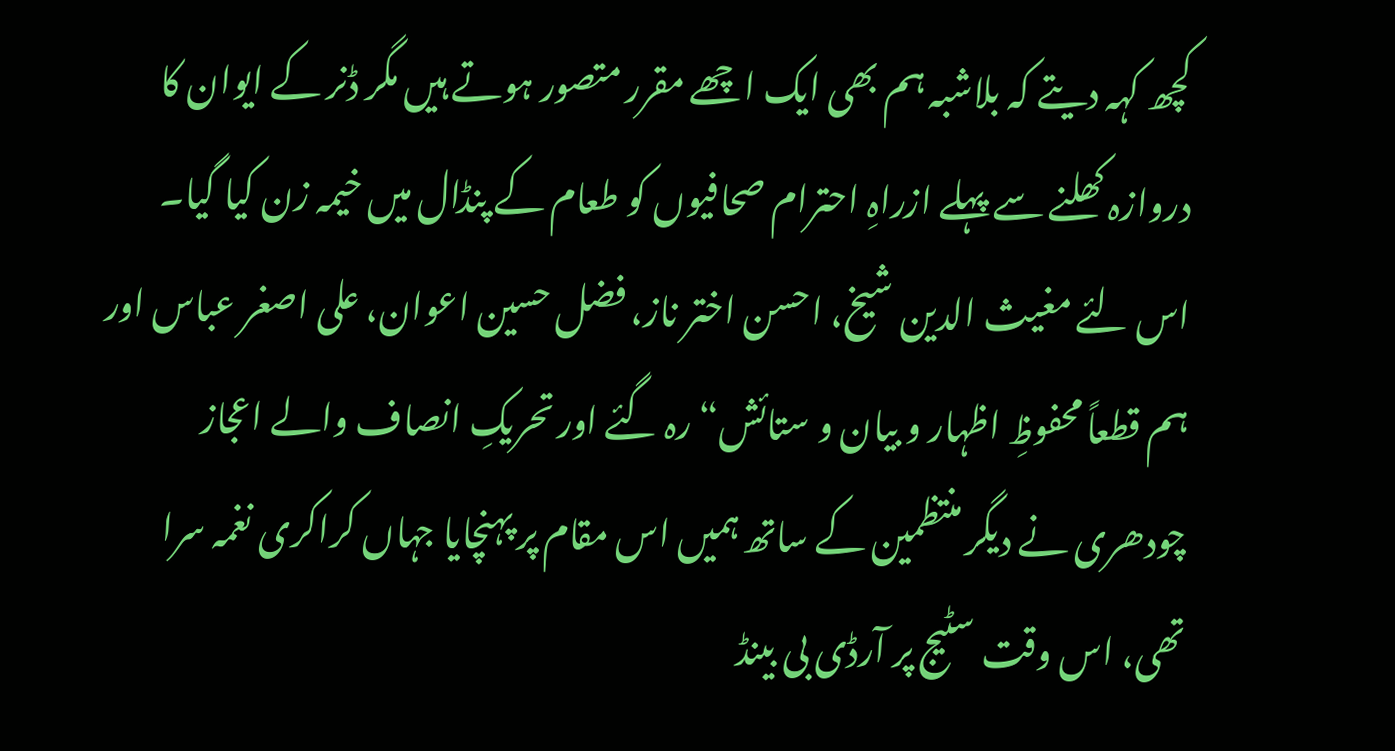کچھ کہہ دیتے کہ بلاشبہ ہم بھی ایک اچھے مقرر متصور ہوتے ہیں مگر ڈنر کے ایوان کا دروازہ کھلنے سے پہلے ازراہِ احترام صحافیوں کو طعام کے پنڈال میں خیمہ زن کیا گیا۔ اس لئے مغیث الدین شیخ، احسن اختر ناز، فضل حسین اعوان، علی اصغر عباس اور ہم قطعاً محفوظِ اظہار و بیان و ستائش“ رہ گئے اور تحریکِ انصاف والے اعجاز چودھری نے دیگر منتظمین کے ساتھ ہمیں اس مقام پر پہنچایا جہاں کراکری نغمہ سرا تھی، اس وقت سٹیج پر آرڈی بی بینڈ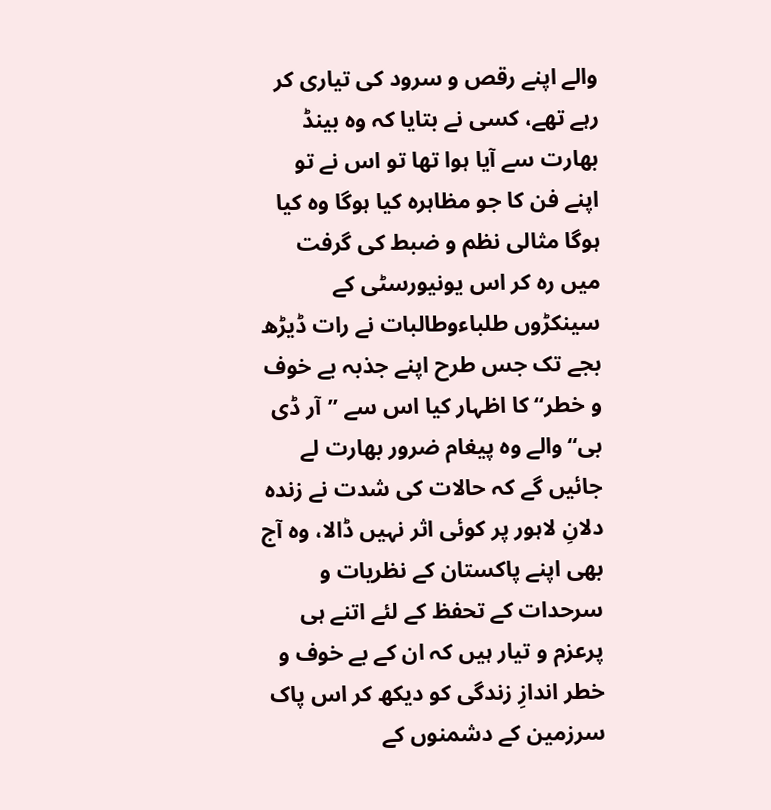والے اپنے رقص و سرود کی تیاری کر رہے تھے، کسی نے بتایا کہ وہ بینڈ بھارت سے آیا ہوا تھا تو اس نے تو اپنے فن کا جو مظاہرہ کیا ہوگا وہ کیا ہوگا مثالی نظم و ضبط کی گرفت میں رہ کر اس یونیورسٹی کے سینکڑوں طلباءوطالبات نے رات ڈیڑھ بجے تک جس طرح اپنے جذبہ بے خوف و خطر“ کا اظہار کیا اس سے ”آر ڈی بی“والے وہ پیغام ضرور بھارت لے جائیں گے کہ حالات کی شدت نے زندہ دلانِ لاہور پر کوئی اثر نہیں ڈالا، وہ آج بھی اپنے پاکستان کے نظریات و سرحدات کے تحفظ کے لئے اتنے ہی پرعزم و تیار ہیں کہ ان کے بے خوف و خطر اندازِ زندگی کو دیکھ کر اس پاک سرزمین کے دشمنوں کے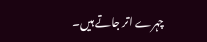چہرے اتر جاتے ہیں۔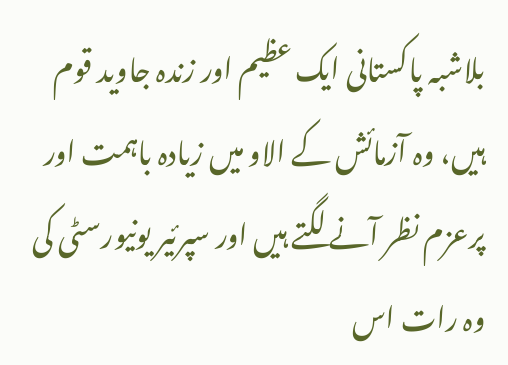بلاشبہ پاکستانی ایک عظیم اور زندہ جاوید قوم ہیں، وہ آزمائش کے الاو میں زیادہ باہمت اور پرعزم نظر آنے لگتے ہیں اور سپرئیر یونیورسٹی کی وہ رات اس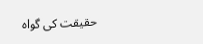حقیقت کی گواہ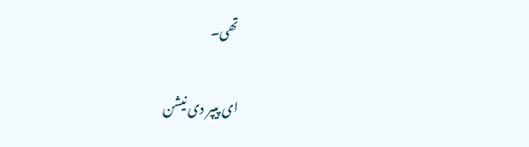تھی۔

ای پیپر دی نیشن